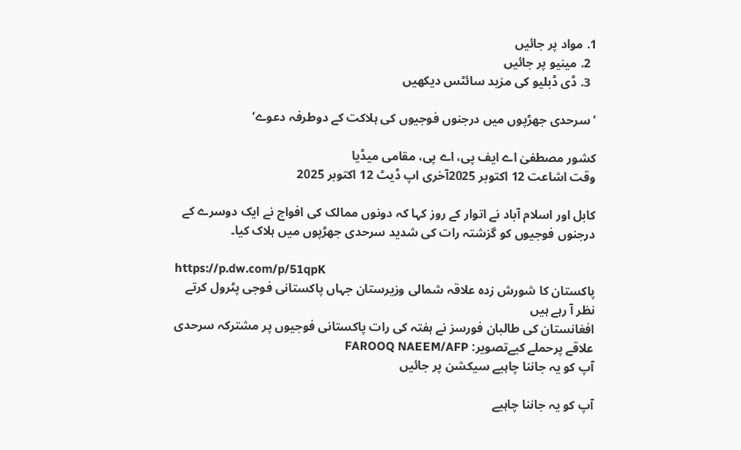1. مواد پر جائیں
  2. مینیو پر جائیں
  3. ڈی ڈبلیو کی مزید سائٹس دیکھیں

’سرحدی جھڑپوں میں درجنوں فوجیوں کی ہلاکت کے دوطرفہ دعوے‘

کشور مصطفیٰ اے ایف پی، اے پی، مقامی میڈیا
وقت اشاعت 12 اکتوبر 2025آخری اپ ڈیٹ 12 اکتوبر 2025

کابل اور اسلام آباد نے اتوار کے روز کہا کہ دونوں ممالک کی افواج نے ایک دوسرے کے درجنوں فوجیوں کو گزشتہ رات کی شدید سرحدی جھڑپوں میں ہلاک کیا۔

https://p.dw.com/p/51qpK
پاکستان کا شورش زدہ علاقہ شمالی وزیرستان جہاں پاکستانی فوجی پٹرول کرتے نظر آ رہے ہیں
افغانستان کی طالبان فورسز نے ہفتہ کی رات پاکستانی فوجیوں پر مشترکہ سرحدی علاقے پرحملے کیےتصویر: FAROOQ NAEEM/AFP
آپ کو یہ جاننا چاہیے سیکشن پر جائیں

آپ کو یہ جاننا چاہیے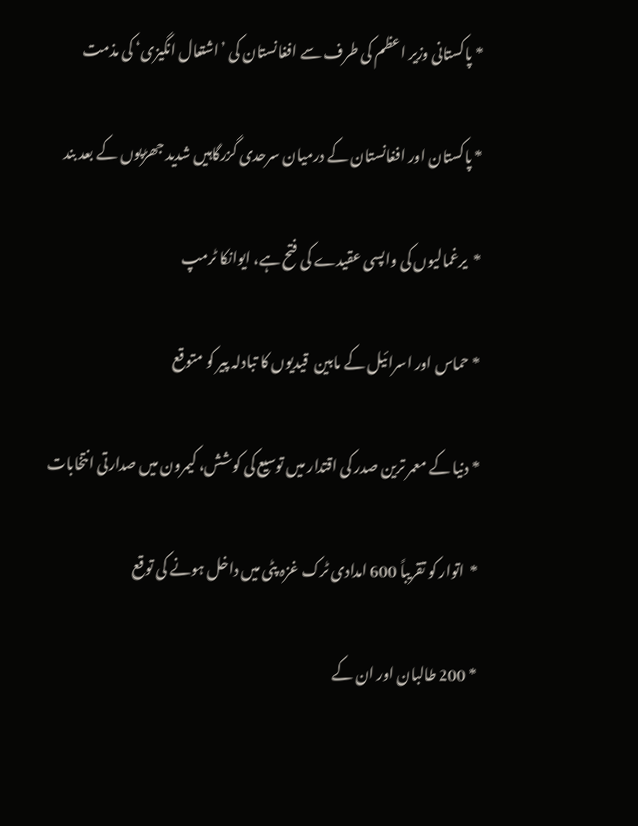* پاکستانی وزیر اعظم کی طرف سے افغانستان کی ’اشتعال انگیزی‘ کی مذمت

* پاکستان اور افغانستان کے درمیان سرحدی گزرگاہیں شدید جھڑپوں کے بعد بند

*  یرغمالیوں کی واپسی عقیدے کی فتح ہے، ایوانکا ٹرمپ

* حماس اور اسرائیل کے مابین  قیدیوں کا تبادلہ پیر کو متوقع

* دنیا کے معمر ترین صدر کی اقتدار میں توسیع کی کوشش، کیمرون میں صدارتی انتخابات

*  اتوار کو تقریباً 600 امدادی ٹرک غزہ پٹی میں داخل ہونے کی توقع

* 200 طالبان اور ان کے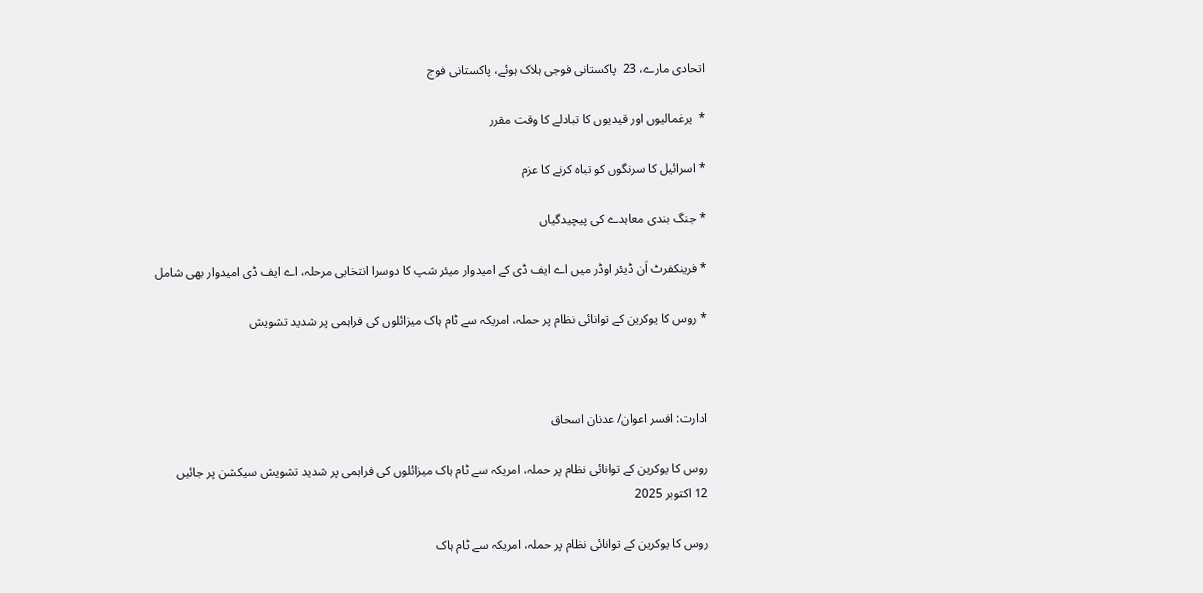اتحادی مارے، 23  پاکستانی فوجی ہلاک ہوئے، پاکستانی فوج

*  یرغمالیوں اور قیدیوں کا تبادلے کا وقت مقرر

* اسرائیل کا سرنگوں کو تباہ کرنے کا عزم

* جنگ بندی معاہدے کی پیچیدگیاں

* فرینکفرٹ اَن ڈیئر اوڈر میں اے ایف ڈی کے امیدوار میئر شپ کا دوسرا انتخابی مرحلہ، اے ایف ڈی امیدوار بھی شامل

* روس کا یوکرین کے توانائی نظام پر حملہ، امریکہ سے ٹام ہاک میزائلوں کی فراہمی پر شدید تشویش



ادارت: افسر اعوان/ عدنان اسحاق

روس کا یوکرین کے توانائی نظام پر حملہ، امریکہ سے ٹام ہاک میزائلوں کی فراہمی پر شدید تشویش سیکشن پر جائیں
12 اکتوبر 2025

روس کا یوکرین کے توانائی نظام پر حملہ، امریکہ سے ٹام ہاک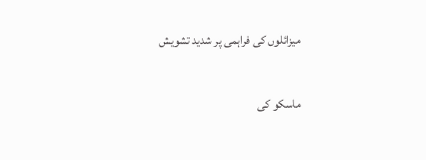میزائلوں کی فراہمی پر شدید تشویش

ماسکو کی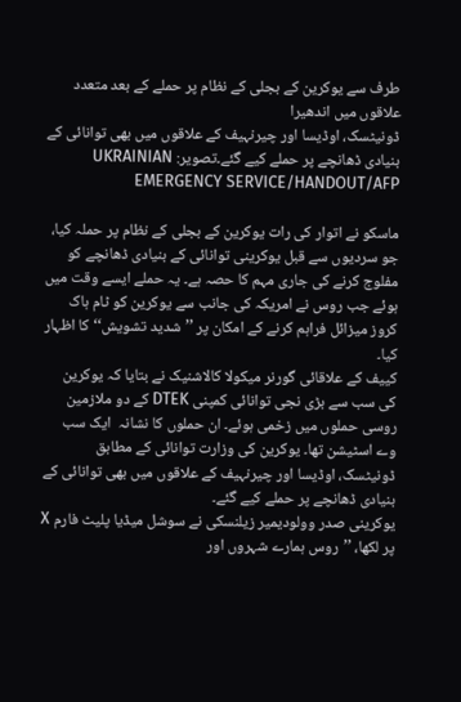طرف سے یوکرین کے بجلی کے نظام پر حملے کے بعد متعدد علاقوں میں اندھیرا
ڈونیٹسک، اوڈیسا اور چیرنہیف کے علاقوں میں بھی توانائی کے بنیادی ڈھانچے پر حملے کیے گئے۔تصویر: UKRAINIAN EMERGENCY SERVICE/HANDOUT/AFP

ماسکو نے اتوار کی رات یوکرین کے بجلی کے نظام پر حملہ کیا، جو سردیوں سے قبل یوکرینی توانائی کے بنیادی ڈھانچے کو مفلوج کرنے کی جاری مہم کا حصہ ہے۔ یہ حملے ایسے وقت میں ہوئے جب روس نے امریکہ کی جانب سے یوکرین کو ٹام ہاک کروز میزائل فراہم کرنے کے امکان پر ’’شدید تشویش‘‘ کا اظہار کیا۔
کییف کے علاقائی گورنر میکولا کالاشنیک نے بتایا کہ یوکرین کی سب سے بڑی نجی توانائی کمپنی DTEK کے دو ملازمین روسی حملوں میں زخمی ہوئے۔ ان حملوں کا نشانہ  ایک سب وے اسٹیشن تھا۔ یوکرین کی وزارت توانائی کے مطابق ڈونیٹسک، اوڈیسا اور چیرنہیف کے علاقوں میں بھی توانائی کے بنیادی ڈھانچے پر حملے کیے گئے۔
یوکرینی صدر وولودیمیر زیلنسکی نے سوشل میڈیا پلیٹ فارم X پر لکھا، ’’روس ہمارے شہروں اور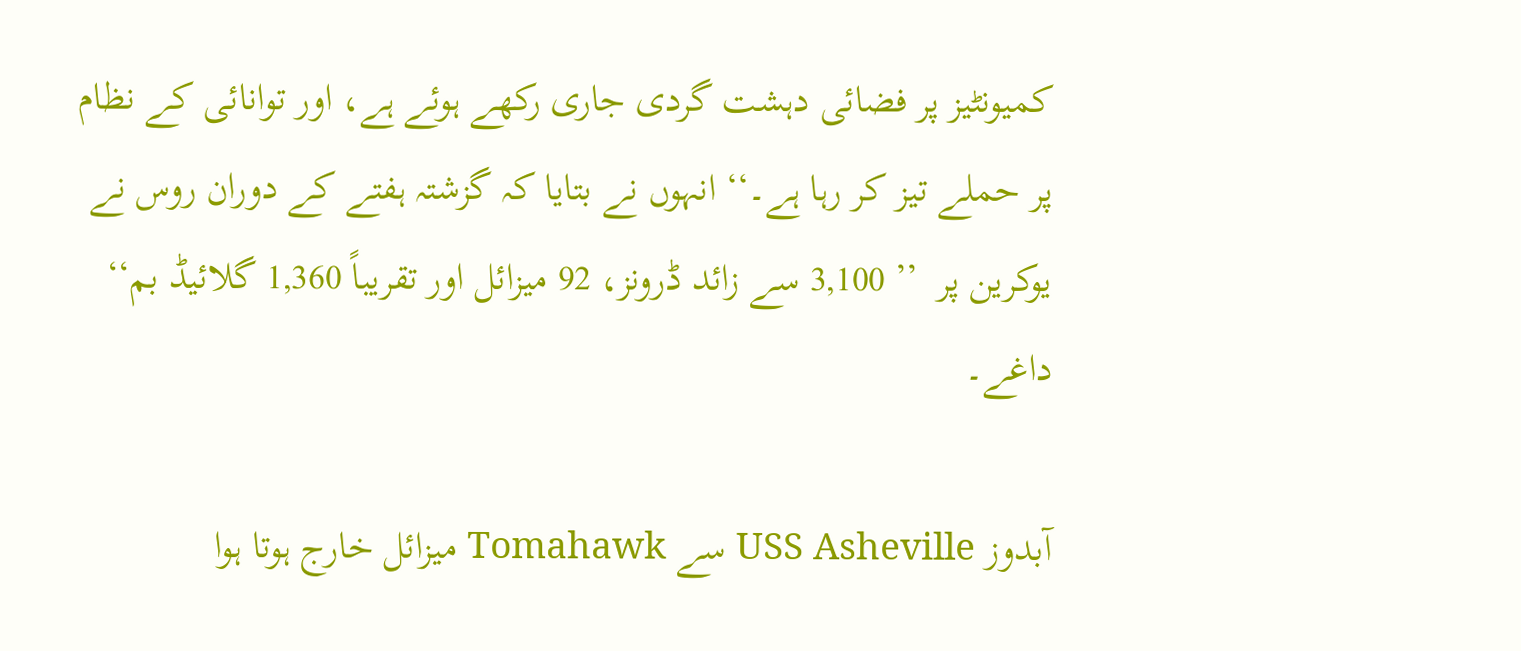کمیونٹیز پر فضائی دہشت گردی جاری رکھے ہوئے ہے، اور توانائی کے نظام پر حملے تیز کر رہا ہے۔‘‘ انہوں نے بتایا کہ گزشتہ ہفتے کے دوران روس نے یوکرین پر  ’’ 3,100 سے زائد ڈرونز، 92 میزائل اور تقریباً 1,360 گلائیڈ بم‘‘ داغے۔

آبدوز USS Asheville سے Tomahawk میزائل خارج ہوتا ہوا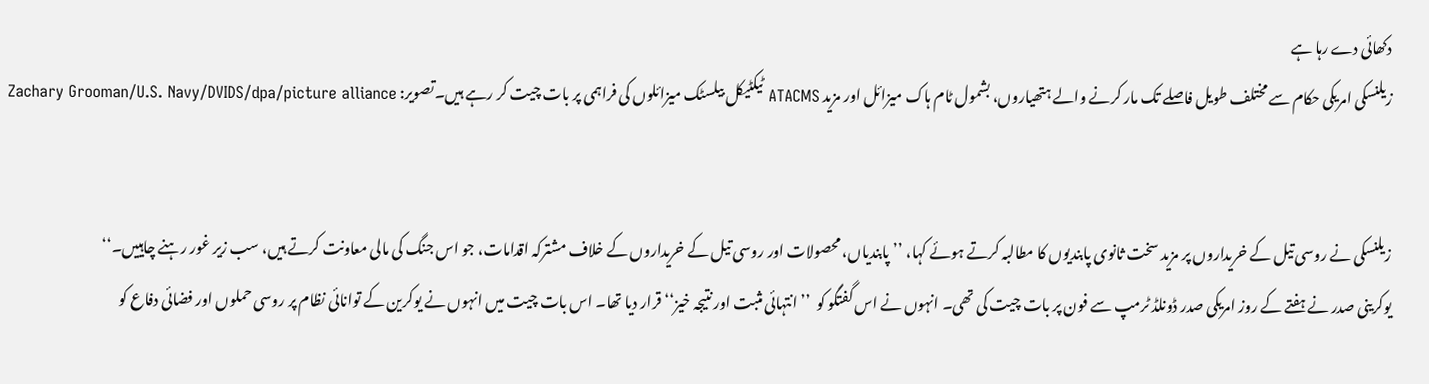دکھائی دے رہا ہے
زیلنسکی امریکی حکام سے مختلف طویل فاصلے تک مار کرنے والے ہتھیاروں، بشمول ٹام ہاک میزائل اور مزید ATACMS ٹیکٹیکل بیلسٹک میزائلوں کی فراہمی پر بات چیت کر رہے ہیں۔تصویر: Zachary Grooman/U.S. Navy/DVIDS/dpa/picture alliance


زیلنسکی نے روسی تیل کے خریداروں پر مزید سخت ثانوی پابندیوں کا مطالبہ کرتے ہوئے کہا، ’’پابندیاں، محصولات اور روسی تیل کے خریداروں کے خلاف مشترکہ اقدامات، جو اس جنگ کی مالی معاونت کرتے ہیں، سب زیر غور رہنے چاہییں۔‘‘
یوکرینی صدر نے ہفتے کے روز امریکی صدر ڈونلڈ ٹرمپ سے فون پر بات چیت کی تھی۔ انہوں نے اس گفتگو کو  ’’انتہائی مثبت اور نتیجہ خیز‘‘ قرار دیا تھا۔ اس بات چیت میں انہوں نے یوکرین کے توانائی نظام پر روسی حملوں اور فضائی دفاع کو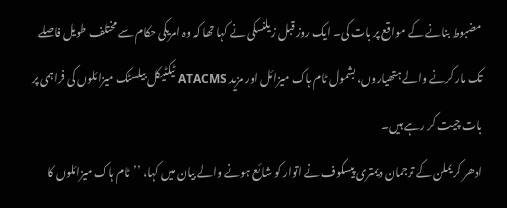مضبوط بنانے کے مواقع پر بات کی۔ ایک روز قبل زیلنسکی نے کہا تھا کہ وہ امریکی حکام سے مختلف طویل فاصلے تک مار کرنے والے ہتھیاروں، بشمول ٹام ہاک میزائل اور مزید ATACMS ٹیکٹیکل بیلسٹک میزائلوں کی فراہمی پر بات چیت کر رہے ہیں۔
ادھر کریملن کے ترجمان دیمتری پیسکوف نے اتوار کو شائع ہونے والے بیان میں کہا، ’’ٹام ہاک میزائلوں کا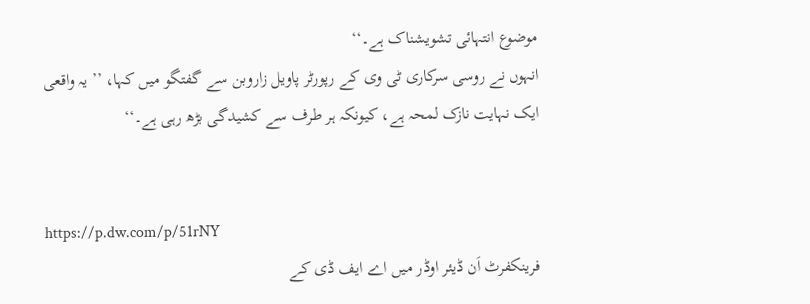موضوع انتہائی تشویشناک ہے۔‘‘
انہوں نے روسی سرکاری ٹی وی کے رپورٹر پاویل زاروبن سے گفتگو میں کہا، ’’ یہ واقعی ایک نہایت نازک لمحہ ہے، کیونکہ ہر طرف سے کشیدگی بڑھ رہی ہے۔‘‘


https://p.dw.com/p/51rNY
فرینکفرٹ اَن ڈیئر اوڈر میں اے ایف ڈی کے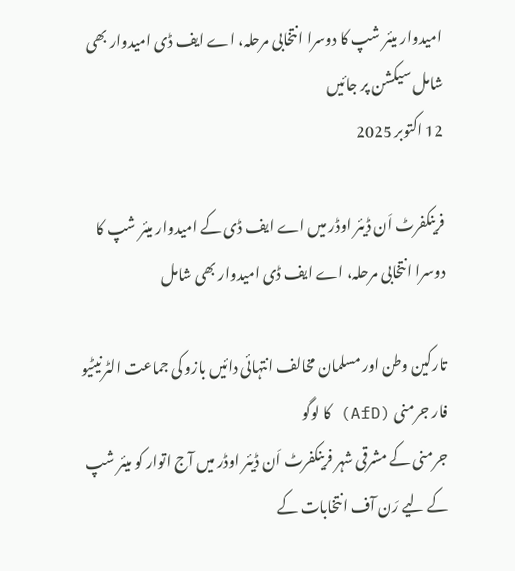امیدوار میئر شپ کا دوسرا انتخابی مرحلہ، اے ایف ڈی امیدوار بھی شامل سیکشن پر جائیں
12 اکتوبر 2025

فرینکفرٹ اَن ڈیئر اوڈر میں اے ایف ڈی کے امیدوار میئر شپ کا دوسرا انتخابی مرحلہ، اے ایف ڈی امیدوار بھی شامل

تارکین وطن اور مسلمان مخالف انتہائی دائیں بازو کی جماعت الٹرنیٹیو فار جرمنی (AfD) کا لوگو
جرمنی کے مشرقی شہر فرینکفرٹ اَن ڈیئر اوڈر میں آج اتوار کو میئر شپ کے لیے رَن آف انتخابات کے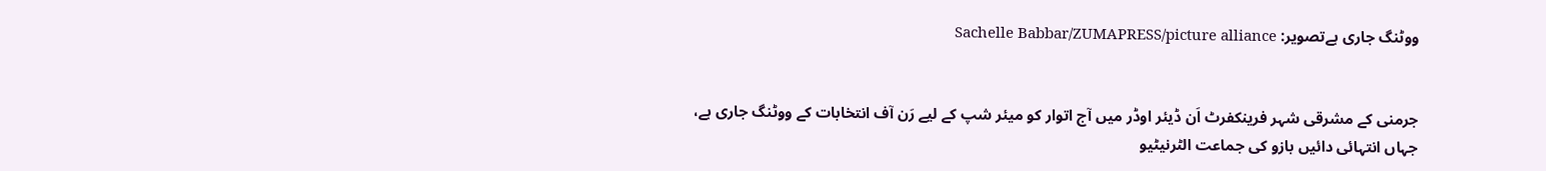ووٹنگ جاری ہےتصویر: Sachelle Babbar/ZUMAPRESS/picture alliance


جرمنی کے مشرقی شہر فرینکفرٹ اَن ڈیئر اوڈر میں آج اتوار کو میئر شپ کے لیے رَن آف انتخابات کے ووٹنگ جاری ہے، جہاں انتہائی دائیں بازو کی جماعت الٹرنیٹیو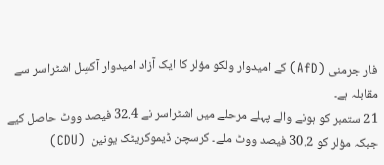فار جرمنی (AfD) کے امیدوار ولکو مؤلر کا ایک آزاد امیدوار آکسِل اشٹراسر سے مقابلہ ہے۔
21 ستمبر کو ہونے والے پہلے مرحلے میں اشٹراسر نے 32.4 فیصد ووٹ حاصل کیے جبکہ مؤلر کو 30.2 فیصد ووٹ ملے۔ کرسچن ڈیموکریٹک یونین  (CDU)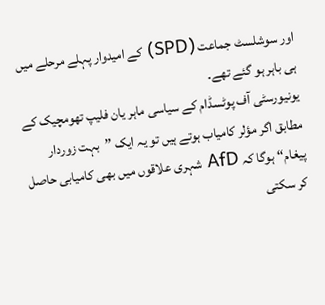اور سوشلسٹ جماعت (SPD) کے امیدوار پہلے مرحلے میں ہی باہر ہو گئے تھے۔
یونیورسٹی آف پوٹسڈام کے سیاسی ماہر یان فلیپ تھومچیک کے مطابق اگر مؤلر کامیاب ہوتے ہیں تو یہ ایک ’’بہت زوردار  پیغام‘‘ ہوگا کہ AfD شہری علاقوں میں بھی کامیابی حاصل کر سکتی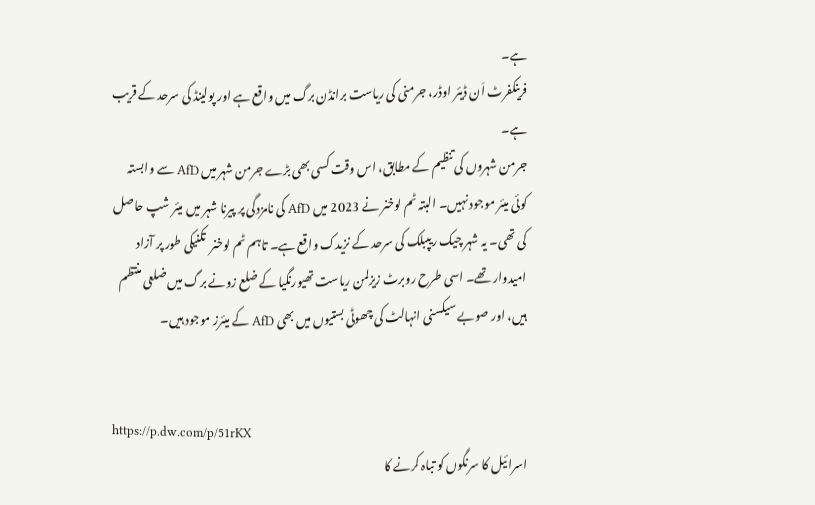ہے۔
فرینکفرٹ اَن ڈیئر اوڈر، جرمنی کی ریاست برانڈن برگ میں واقع ہے اور پولینڈ کی سرحد کے قریب ہے۔
جرمن شہروں کی تنظیم کے مطابق، اس وقت کسی بھی بڑے جرمن شہر میں AfD سے وابستہ کوئی میئر موجود نہیں۔ البتہ ٹم لوخنر نے 2023 میں AfD کی نامزدگی پر پیرنا شہر میں میئر شپ حاصل کی تھی۔ یہ شہر چیک ریپبلک کی سرحد کے نزیدک واقع ہے۔ تاہم ٹم لوخنر  تکنیکی طور پر آزاد امیدوار تھے۔ اسی طرح روبرٹ زیزلمن ریاست تھیورنگیا کے ضلع زونے برگ میں ضلعی منتظم ہیں، اور صوبے سیکسنی انہالٹ کی چھوٹی بستیوں میں بھی AfD کے میئرز موجود ہیں۔


https://p.dw.com/p/51rKX
اسرائیل کا سرنگوں کو تباہ کرنے کا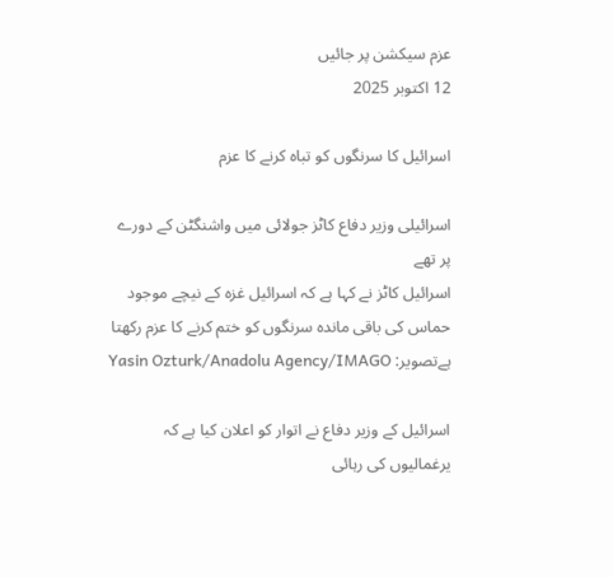عزم سیکشن پر جائیں
12 اکتوبر 2025

اسرائیل کا سرنگوں کو تباہ کرنے کا عزم

اسرائیلی وزیر دفاع کاٹز جولائی میں واشنگٹن کے دورے پر تھے
اسرائیل کاٹز نے کہا ہے کہ اسرائیل غزہ کے نیچے موجود حماس کی باقی ماندہ سرنگوں کو ختم کرنے کا عزم رکھتا ہےتصویر: Yasin Ozturk/Anadolu Agency/IMAGO

اسرائیل کے وزیر دفاع نے اتوار کو اعلان کیا ہے کہ یرغمالیوں کی رہائی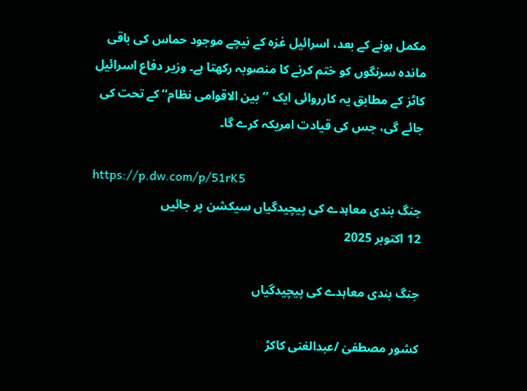مکمل ہونے کے بعد، اسرائیل غزہ کے نیچے موجود حماس کی باقی ماندہ سرنگوں کو ختم کرنے کا منصوبہ رکھتا ہے۔ وزیر دفاع اسرائیل کاٹز کے مطابق یہ کارروائی ایک ’’بین الاقوامی نظام‘‘ کے تحت کی جائے گی، جس کی قیادت امریکہ کرے گا۔

https://p.dw.com/p/51rK5
جنگ بندی معاہدے کی پیچیدگیاں سیکشن پر جائیں
12 اکتوبر 2025

جنگ بندی معاہدے کی پیچیدگیاں

کشور مصطفیٰ /عبدالغنی کاکڑ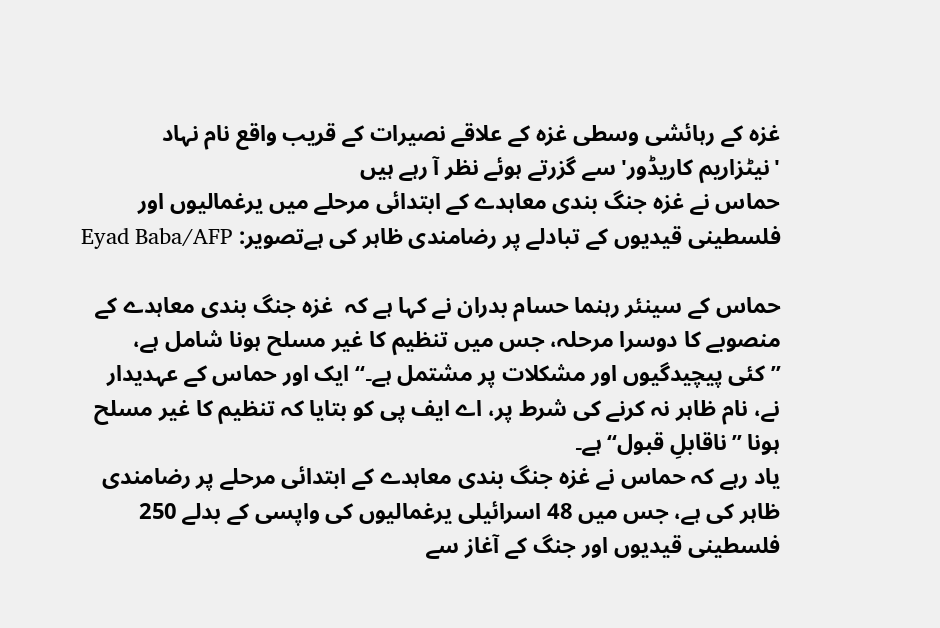غزہ کے رہائشی وسطی غزہ کے علاقے نصیرات کے قریب واقع نام نہاد 'نیٹزاریم کاریڈور' سے گزرتے ہوئے نظر آ رہے ہیں
حماس نے غزہ جنگ بندی معاہدے کے ابتدائی مرحلے میں یرغمالیوں اور فلسطینی قیدیوں کے تبادلے پر رضامندی ظاہر کی ہےتصویر: Eyad Baba/AFP

حماس کے سینئر رہنما حسام بدران نے کہا ہے کہ  غزہ جنگ بندی معاہدے کے منصوبے کا دوسرا مرحلہ، جس میں تنظیم کا غیر مسلح ہونا شامل ہے، ’’کئی پیچیدگیوں اور مشکلات پر مشتمل ہے۔‘‘ ایک اور حماس کے عہدیدار نے، نام ظاہر نہ کرنے کی شرط پر، اے ایف پی کو بتایا کہ تنظیم کا غیر مسلح ہونا ’’ناقابلِ قبول‘‘ ہے۔
یاد رہے کہ حماس نے غزہ جنگ بندی معاہدے کے ابتدائی مرحلے پر رضامندی ظاہر کی ہے، جس میں 48 اسرائیلی یرغمالیوں کی واپسی کے بدلے 250 فلسطینی قیدیوں اور جنگ کے آغاز سے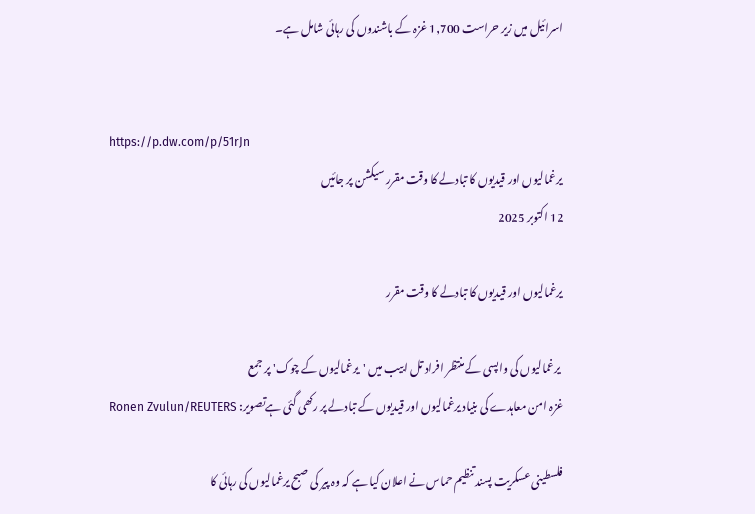اسرائیل میں زیر حراست 1,700 غزہ کے باشندوں کی رہائی شامل ہے۔


https://p.dw.com/p/51rJn
یرغمالیوں اور قیدیوں کا تبادلے کا وقت مقرر سیکشن پر جائیں
12 اکتوبر 2025

یرغمالیوں اور قیدیوں کا تبادلے کا وقت مقرر

 یرغمالیوں کی واپسی کے منتظر افراد تل ابیب میں 'یرغمالیوں کے چوک' پر جمع
غزہ امن معاہدے کی بنیاد یرغمالیوں اور قیدیوں کے تبادلے پر رکھی گئی ہےتصویر: Ronen Zvulun/REUTERS

فلسطینی عسکریت پسند تنظیم حماس نے اعلان کیا ہے کہ وہ پیر کی صبح یرغمالیوں کی رہائی کا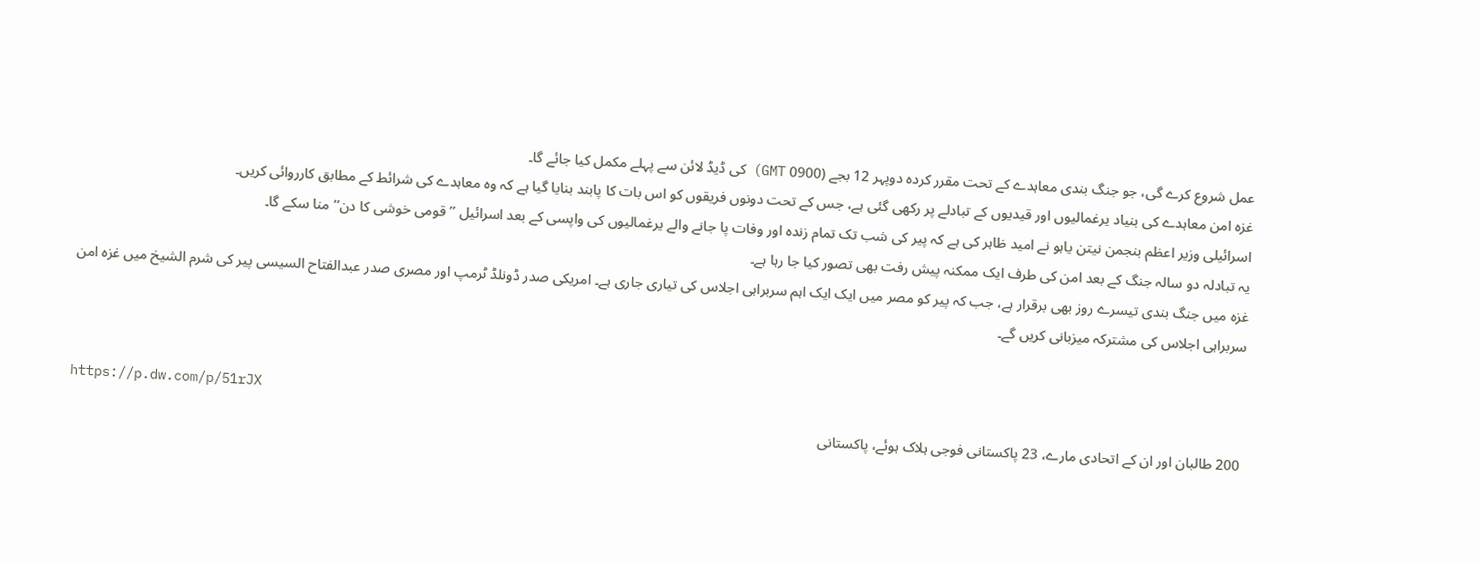عمل شروع کرے گی، جو جنگ بندی معاہدے کے تحت مقرر کردہ دوپہر 12 بجے (0900 GMT) کی ڈیڈ لائن سے پہلے مکمل کیا جائے گا۔
غزہ امن معاہدے کی بنیاد یرغمالیوں اور قیدیوں کے تبادلے پر رکھی گئی ہے، جس کے تحت دونوں فریقوں کو اس بات کا پابند بنایا گیا ہے کہ وہ معاہدے کی شرائط کے مطابق کارروائی کریں۔
اسرائیلی وزیر اعظم بنجمن نیتن یاہو نے امید ظاہر کی ہے کہ پیر کی شب تک تمام زندہ اور وفات پا جانے والے یرغمالیوں کی واپسی کے بعد اسرائیل ’’قومی خوشی کا دن‘‘ منا سکے گا۔
یہ تبادلہ دو سالہ جنگ کے بعد امن کی طرف ایک ممکنہ پیش رفت بھی تصور کیا جا رہا ہے۔
غزہ میں جنگ بندی تیسرے روز بھی برقرار ہے، جب کہ پیر کو مصر میں ایک ایک اہم سربراہی اجلاس کی تیاری جاری ہے۔ امریکی صدر ڈونلڈ ٹرمپ اور مصری صدر عبدالفتاح السیسی پیر کی شرم الشیخ میں غزہ امن سربراہی اجلاس کی مشترکہ میزبانی کریں گے۔


https://p.dw.com/p/51rJX
200 طالبان اور ان کے اتحادی مارے، 23 پاکستانی فوجی ہلاک ہوئے، پاکستانی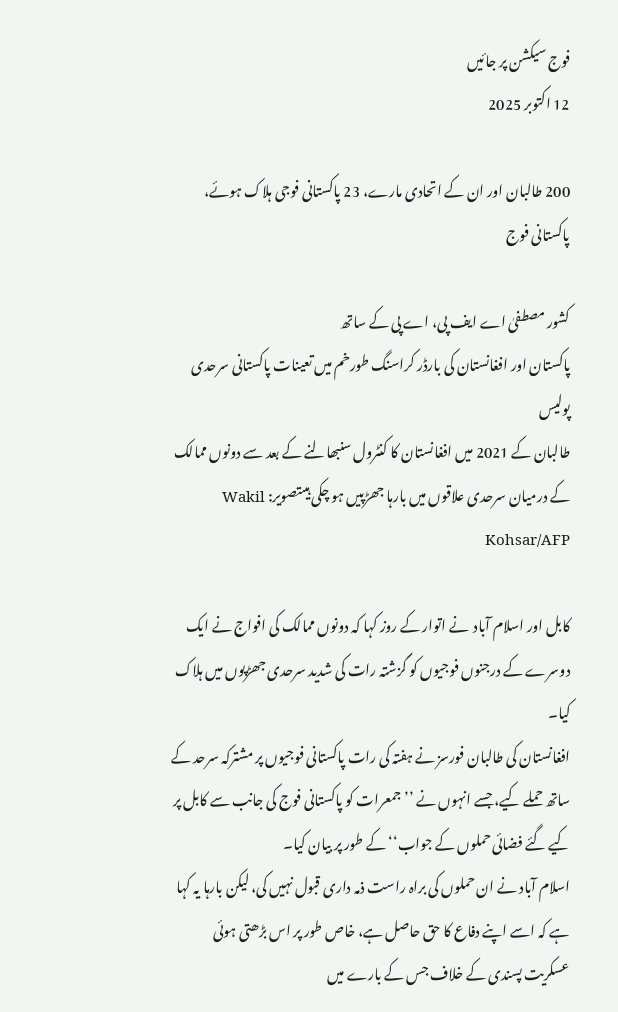فوج سیکشن پر جائیں
12 اکتوبر 2025

200 طالبان اور ان کے اتحادی مارے، 23 پاکستانی فوجی ہلاک ہوئے، پاکستانی فوج

کشور مصطفیٰ اے ایف پی، اے پی کے ساتھ
پاکستان اور افغانستان کی بارڈر کراسنگ طورخم میں تعینات پاکستانی سرحدی پولیس
طالبان کے 2021 میں افغانستان کا کنٹرول سنبھالنے کے بعد سے دونوں ممالک کے درمیان سرحدی علاقوں میں بارہا جھڑپیں ہو چکی ہیںتصویر: Wakil Kohsar/AFP

کابل اور اسلام آباد  نے اتوار کے روز کہا کہ دونوں ممالک کی افواج نے ایک دوسرے کے درجنوں فوجیوں کو گزشتہ رات کی شدید سرحدی جھڑپوں میں ہلاک کیا۔
افغانستان کی طالبان فورسز نے ہفتہ کی رات پاکستانی فوجیوں پر مشترکہ سرحد کے ساتھ حملے کیے، جسے انہوں نے ’’جمعرات کو پاکستانی فوج کی جانب سے کابل پر کیے گئے فضائی حملوں کے جواب‘‘ کے طور پر بیان کیا۔
اسلام آباد نے ان حملوں کی براہ راست ذمہ داری قبول نہیں کی، لیکن بارہا یہ کہا ہے کہ اسے اپنے دفاع کا حق حاصل ہے، خاص طور پر اس بڑھتی ہوئی عسکریت پسندی کے خلاف جس کے بارے میں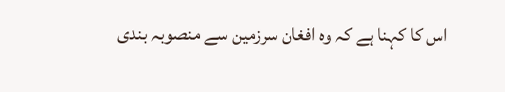اس کا کہنا ہے کہ وہ افغان سرزمین سے منصوبہ بندی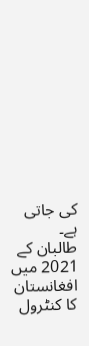کی جاتی ہے۔
طالبان کے 2021 میں افغانستان کا کنٹرول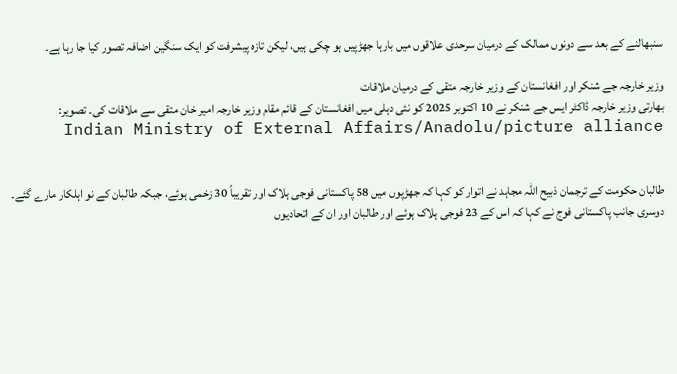سنبھالنے کے بعد سے دونوں ممالک کے درمیان سرحدی علاقوں میں بارہا جھڑپیں ہو چکی ہیں، لیکن تازہ پیشرفت کو ایک سنگین اضافہ تصور کیا جا رہا ہے۔

وزیر خارجہ جے شنکر اور افغانستان کے وزیر خارجہ متقی کے درمیان ملاقات
بھارتی وزیر خارجہ ڈاکٹر ایس جے شنکر نے 10 اکتوبر 2025 کو نئی دہلی میں افغانستان کے قائم مقام وزیر خارجہ امیر خان متقی سے ملاقات کی۔ تصویر: Indian Ministry of External Affairs/Anadolu/picture alliance


طالبان حکومت کے ترجمان ذبیح اللہ مجاہد نے اتوار کو کہا کہ جھڑپوں میں 58 پاکستانی فوجی ہلاک اور تقریباً 30 زخمی ہوئے، جبکہ طالبان کے نو اہلکار مارے گئے۔
دوسری جانب پاکستانی فوج نے کہا کہ اس کے 23 فوجی ہلاک ہوئے اور طالبان اور ان کے اتحادیوں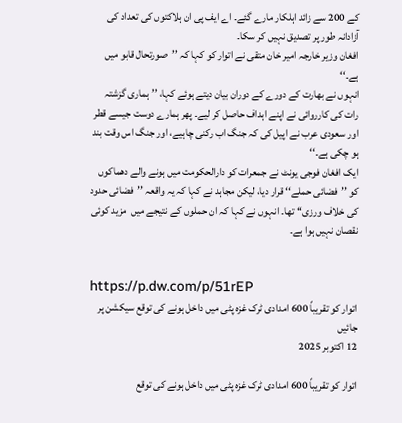کے 200 سے زائد اہلکار مارے گئے۔ اے ایف پی ان ہلاکتوں کی تعداد کی آزادانہ طور پر تصدیق نہیں کر سکا۔
افغان وزیر خارجہ امیر خان متقی نے اتوار کو کہا کہ ’’صورتحال قابو میں ہے۔‘‘
انہوں نے بھارت کے دورے کے دوران بیان دیتے ہوئے کہا، ’’ہماری گزشتہ رات کی کارروائی نے اپنے اہداف حاصل کر لیے۔ پھر ہمارے دوست جیسے قطر اور سعودی عرب نے اپیل کی کہ جنگ اب رکنی چاہیے، اور جنگ اس وقت بند ہو چکی ہے۔‘‘
ایک افغان فوجی یونٹ نے جمعرات کو دارالحکومت میں ہونے والے دھماکوں کو ’’فضائی حملے‘‘ قرار دیا، لیکن مجاہد نے کہا کہ یہ واقعہ ’’فضائی حدود کی خلاف ورزی‘‘ تھا۔ انہوں نے کہا کہ ان حملوں کے نتیجے میں  مزید کوئی نقصان نہیں ہوا ہے۔


https://p.dw.com/p/51rEP
اتوار کو تقریباً 600 امدادی ٹرک غزہ پٹی میں داخل ہونے کی توقع سیکشن پر جائیں
12 اکتوبر 2025

اتوار کو تقریباً 600 امدادی ٹرک غزہ پٹی میں داخل ہونے کی توقع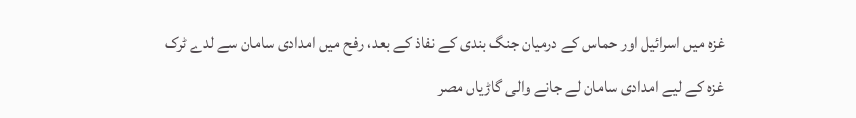غزہ میں اسرائیل اور حماس کے درمیان جنگ بندی کے نفاذ کے بعد، رفح میں امدادی سامان سے لدے ٹرک
غزہ کے لیے امدادی سامان لے جانے والی گاڑیاں مصر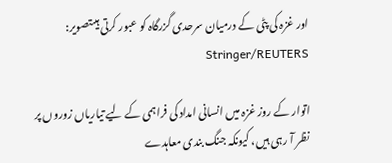اور غزہ کی پٹی کے درمیان سرحدی گزرگاہ کو عبور کرتی ہیںتصویر: Stringer/REUTERS

اتوار کے روز غزہ میں انسانی امداد کی فراہمی کے لیے تیاریاں زوروں پر  نظر آ رہی ہیں، کیونکہ جنگ بندی معاہدے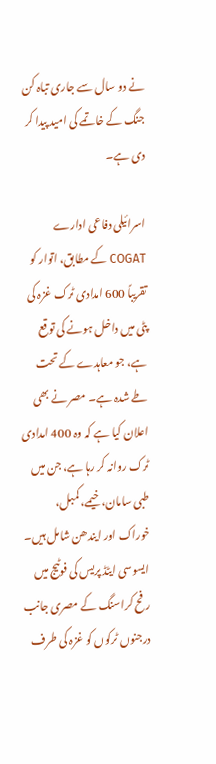نے دو سال سے جاری تباہ کن جنگ کے خاتمے کی امید پیدا کر دی ہے۔

اسرائیلی دفاعی ادارے COGAT کے مطابق، اتوار کو تقریباً 600 امدادی ٹرک غزہ کی پٹی میں داخل ہونے کی توقع ہے، جو معاہدے کے تحت طے شدہ ہے۔ مصر نے بھی اعلان کیا ہے کہ وہ 400 امدادی ٹرک روانہ کر رہا ہے، جن میں طبی سامان، خیمے، کمبل، خوراک اور ایندھن شامل ہیں۔
ایسوسی ایٹڈ پریس کی فوٹیج میں رفح کراسنگ کے مصری جانب درجنوں ٹرکوں کو غزہ کی طرف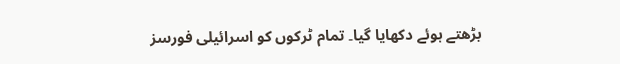بڑھتے ہوئے دکھایا گیا۔ تمام ٹرکوں کو اسرائیلی فورسز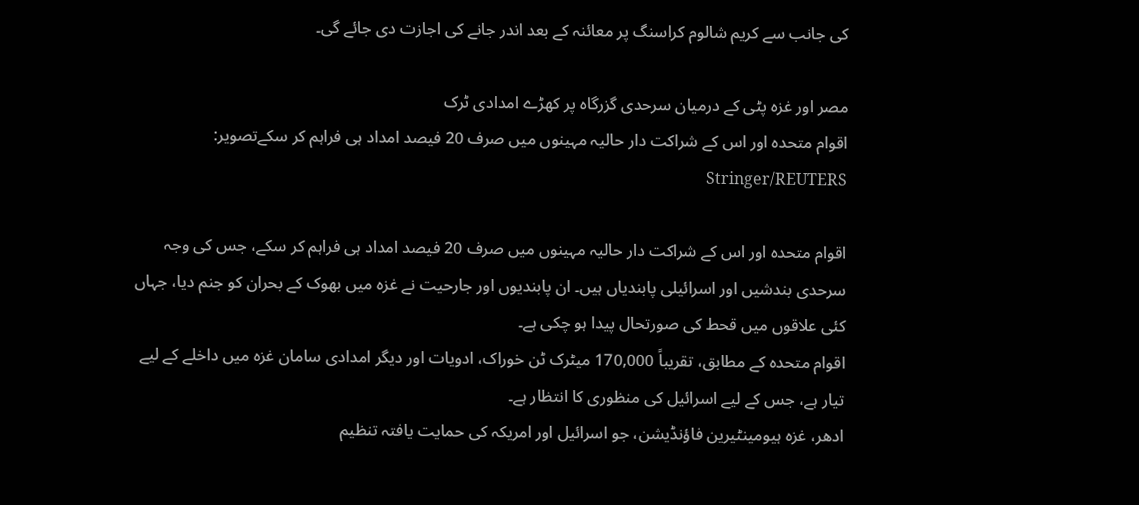کی جانب سے کریم شالوم کراسنگ پر معائنہ کے بعد اندر جانے کی اجازت دی جائے گی۔

مصر اور غزہ پٹی کے درمیان سرحدی گزرگاہ پر کھڑے امدادی ٹرک
اقوام متحدہ اور اس کے شراکت دار حالیہ مہینوں میں صرف 20 فیصد امداد ہی فراہم کر سکےتصویر: Stringer/REUTERS

اقوام متحدہ اور اس کے شراکت دار حالیہ مہینوں میں صرف 20 فیصد امداد ہی فراہم کر سکے، جس کی وجہ سرحدی بندشیں اور اسرائیلی پابندیاں ہیں۔ ان پابندیوں اور جارحیت نے غزہ میں بھوک کے بحران کو جنم دیا، جہاں کئی علاقوں میں قحط کی صورتحال پیدا ہو چکی ہے۔
اقوام متحدہ کے مطابق، تقریباً 170,000 میٹرک ٹن خوراک، ادویات اور دیگر امدادی سامان غزہ میں داخلے کے لیے تیار ہے، جس کے لیے اسرائیل کی منظوری کا انتظار ہے۔
ادھر، غزہ ہیومینٹیرین فاؤنڈیشن، جو اسرائیل اور امریکہ کی حمایت یافتہ تنظیم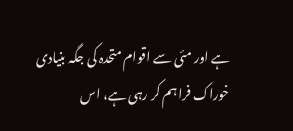ہے اور مئی سے اقوام متحدہ کی جگہ بنیادی خوراک فراہم کر رہی ہے، اس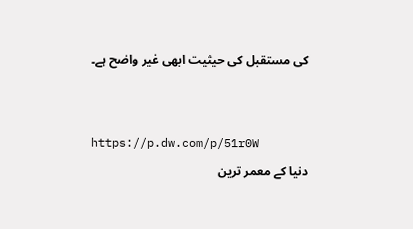کی مستقبل کی حیثیت ابھی غیر واضح ہے۔


https://p.dw.com/p/51r0W
دنیا کے معمر ترین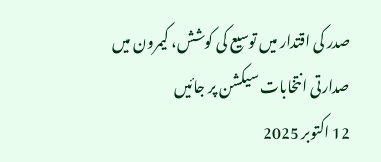صدر کی اقتدار میں توسیع کی کوشش، کیمرون میں صدارتی انتخابات سیکشن پر جائیں
12 اکتوبر 2025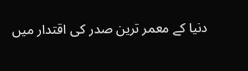دنیا کے معمر ترین صدر کی اقتدار میں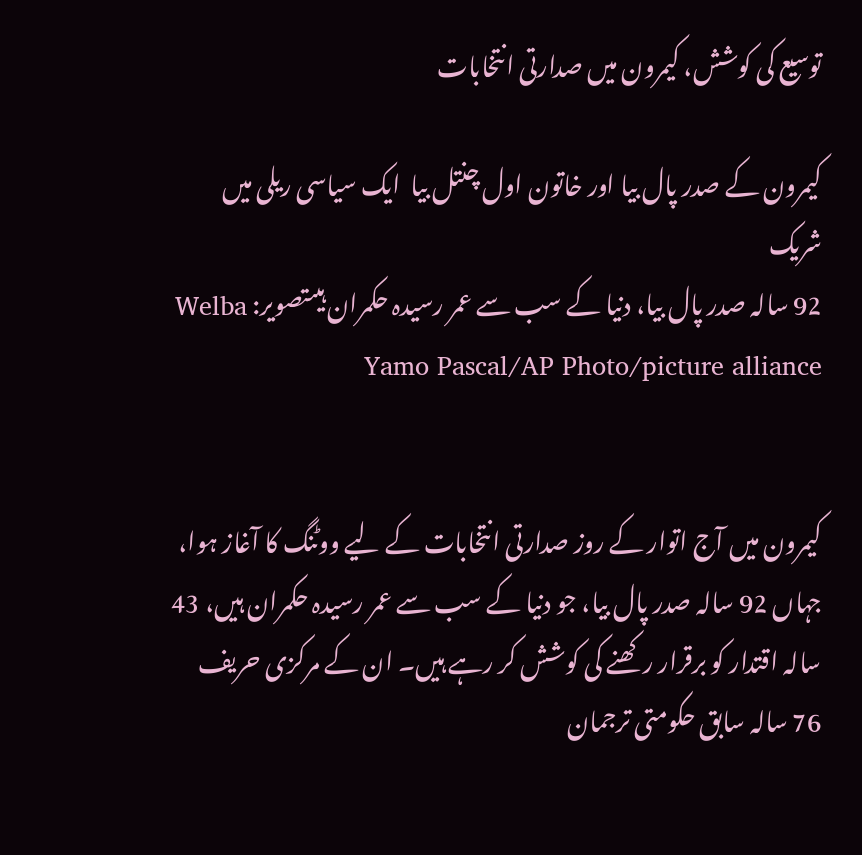توسیع کی کوشش، کیمرون میں صدارتی انتخابات

کیمرون کے صدر پال بیا اور خاتون اول چنتل بیا  ایک سیاسی ریلی میں شریک
92 سالہ صدر پال بیا، دنیا کے سب سے عمر رسیدہ حکمران ہیںتصویر: Welba Yamo Pascal/AP Photo/picture alliance


کیمرون میں آج اتوار کے روز صدارتی انتخابات کے لیے ووٹنگ کا آغاز ہوا، جہاں 92 سالہ صدر پال بیا، جو دنیا کے سب سے عمر رسیدہ حکمران ہیں، 43 سالہ اقتدار کو برقرار رکھنے کی کوشش کر رہے ہیں۔ ان کے مرکزی حریف 76 سالہ سابق حکومتی ترجمان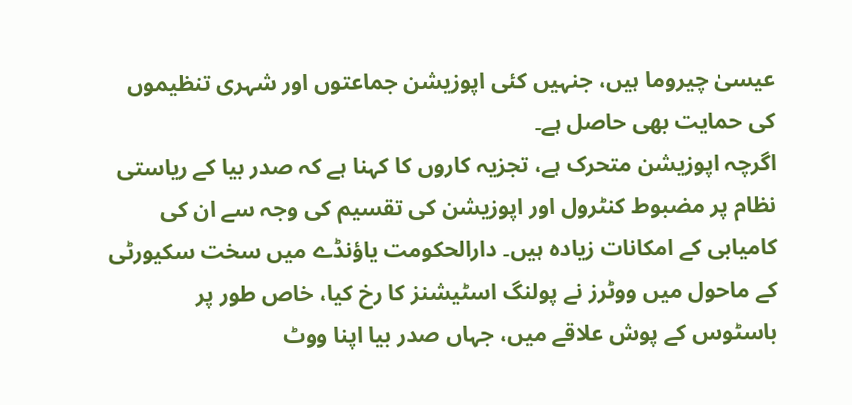عیسیٰ چیروما ہیں، جنہیں کئی اپوزیشن جماعتوں اور شہری تنظیموں کی حمایت بھی حاصل ہے۔
اگرچہ اپوزیشن متحرک ہے، تجزیہ کاروں کا کہنا ہے کہ صدر بیا کے ریاستی نظام پر مضبوط کنٹرول اور اپوزیشن کی تقسیم کی وجہ سے ان کی کامیابی کے امکانات زیادہ ہیں۔ دارالحکومت یاؤنڈے میں سخت سکیورٹی کے ماحول میں ووٹرز نے پولنگ اسٹیشنز کا رخ کیا، خاص طور پر باسٹوس کے پوش علاقے میں، جہاں صدر بیا اپنا ووٹ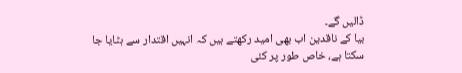ڈالیں گے۔
بیا کے ناقدین اب بھی امید رکھتے ہیں کہ انہیں اقتدار سے ہٹایا جا سکتا ہے، خاص طور پر کئی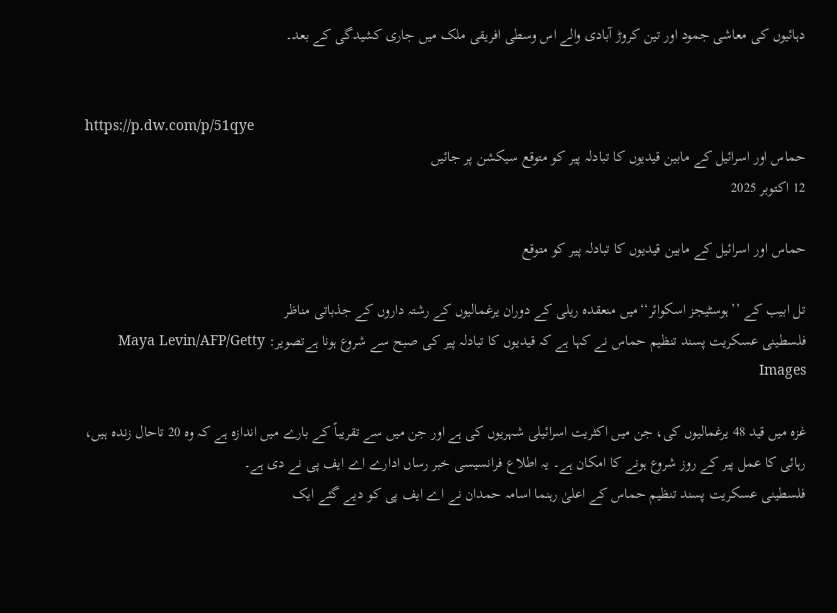دہائیوں کی معاشی جمود اور تین کروڑ آبادی والے اس وسطی افریقی ملک میں جاری کشیدگی کے بعد۔


https://p.dw.com/p/51qye
حماس اور اسرائیل کے مابین قیدیوں کا تبادلہ پیر کو متوقع سیکشن پر جائیں
12 اکتوبر 2025

حماس اور اسرائیل کے مابین قیدیوں کا تبادلہ پیر کو متوقع

تل ابیب کے ’’ہوسٹیجز اسکوائر‘‘میں منعقدہ ریلی کے دوران یرغمالیوں کے رشتہ داروں کے جذباتی مناظر
فلسطینی عسکریت پسند تنظیم حماس نے کہا ہے کہ قیدیوں کا تبادلہ پیر کی صبح سے شروع ہونا ہےتصویر: Maya Levin/AFP/Getty Images

غزہ میں قید 48 یرغمالیوں کی، جن میں اکثریت اسرائیلی شہریوں کی ہے اور جن میں سے تقریباً کے بارے میں اندازہ ہے کہ وہ 20 تاحال زندہ ہیں، رہائی کا عمل پیر کے روز شروع ہونے کا امکان ہے۔ یہ اطلاع فرانسیسی خبر رساں ادارے اے ایف پی نے دی ہے۔
فلسطینی عسکریت پسند تنظیم حماس کے اعلیٰ رہنما اسامہ حمدان نے اے ایف پی کو دیے گئے ایک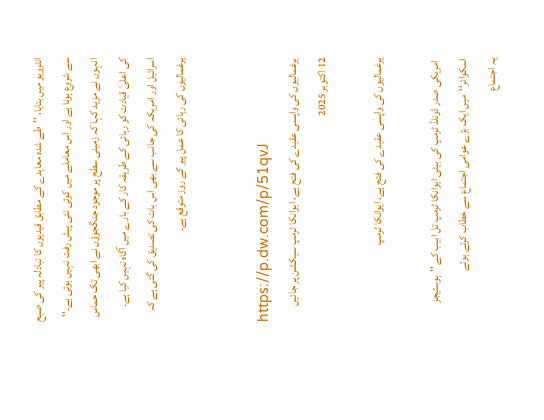انٹرویو میں بتایا، ’’طے شدہ معاہدے کے مطابق قیدیوں کا تبادلہ پیر کی صبح سے شروع ہونا ہے اور اس معاملے میں کوئی نئی پیش رفت نہیں ہوئی ہے۔‘‘
انہوں نے مزید کہا کہ زمینی سطح پر موجود جنگجوؤں نے ابھی تک حماس کی اعلیٰ قیادت کو رہائی کے طریقہ کار کے بارے میں آگاہ نہیں کیا ہے۔
اسرائیل اور امریکہ کی جانب سے بھی اس بات کی تصدیق کی گئی ہے کہ یرغمالیوں کی رہائی کا عمل پیر کے روز متوقع ہے۔


https://p.dw.com/p/51qvJ
یرغمالیوں کی واپسی عقیدے کی فتح ہے، ایوانکا ٹرمپ سیکشن پر جائیں
12 اکتوبر 2025

یرغمالیوں کی واپسی عقیدے کی فتح ہے، ایوانکا ٹرمپ

 امریکی صدر ڈونلڈ ٹرمپ کی بیٹی ایوانکا ٹرمپ تل ابیب کے ’’ہوسٹیجز اسکوائر‘‘میں ایک بڑے عوامی اجتماع سے خطاب کرتے ہوئے
یہ اجتماع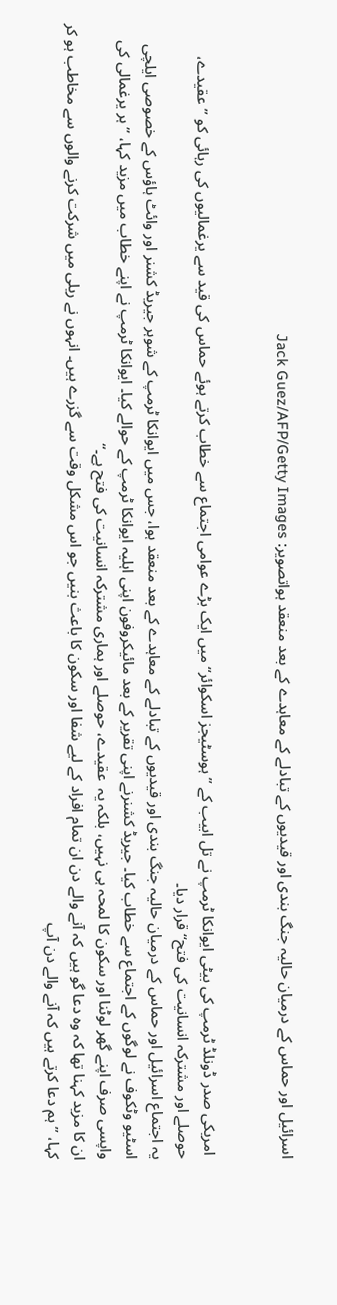اسرائیل اور حماس کے درمیان حالیہ جنگ بندی اور قیدیوں کے تبادلے کے معاہدے کے بعد منعقد ہواتصویر: Jack Guez/AFP/Getty Images


 امریکی صدر ڈونلڈ ٹرمپ کی بیٹی ایوانکا ٹرمپ نے تل ابیب کے ’’ہوسٹیجز اسکوائر‘‘میں ایک بڑے عوامی اجتماع سے خطاب کرتے ہوئے حماس کی قید سے یرغمالیوں کی رہائی کو ’’عقیدے، حوصلے اور مشترکہ انسانیت کی فتح‘‘ قرار دیا۔
یہ اجتماع اسرائیل اور حماس کے درمیان حالیہ جنگ بندی اور قیدیوں کے تبادلے کے معاہدے کے بعد منعقد ہوا، جس میں ایوانکا ٹرمپ کے شوہر جیریڈ کشنر اور وائٹ ہاؤس کے خصوصی ایلچی اسٹیو وٹکوف نے لوگوں کے اجتماع سے خطاب کیا۔ جیریڈ کشنرنے اپنی تقریر کے بعد مائیکروفون اپنی اہلیہ ایوانکا ٹرمپ کے حوالے کیا۔ ایوانکا ٹرمپ نے اپنے خطاب میں مزید کہا، ’’ہر یرغمالی کی واپسی صرف اپنے گھر لوٹنا اور سکون کا لمحہ ہی نہیں، بلکہ یہ  عقیدے، حوصلے اور ہماری مشترکہ انسانیت کی فتح ہے۔‘‘
ان کا مزید کہنا تھا کہ وہ دعا گو ہیں کہ آنے والے دن ان تمام افراد کے لیے شفا اور سکون کا باعث بنیں جو اس مشکل وقت سے گزرے ہیں۔ انہوں نے ریلی میں شرکت کرنے والوں سے مخاطب ہو کر کہا، ’’ہم دعا کرتے ہیں کہ آنے والے دن آپ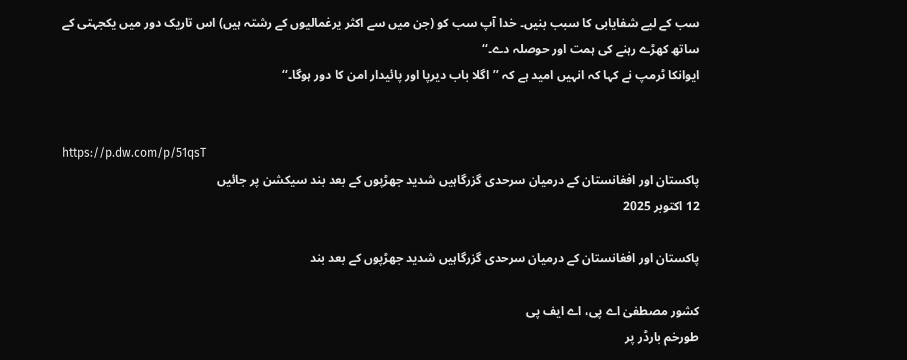سب کے لیے شفایابی کا سبب بنیں۔ خدا آپ سب کو (جن میں سے اکثر یرغمالیوں کے رشتہ ہیں) اس تاریک دور میں یکجہتی کے ساتھ کھڑے رہنے کی ہمت اور حوصلہ دے۔‘‘
ایوانکا ٹرمپ نے کہا کہ انہیں امید ہے کہ ’’اگلا باب دیرپا اور پائیدار امن کا دور ہوگا۔‘‘


https://p.dw.com/p/51qsT
پاکستان اور افغانستان کے درمیان سرحدی گزرگاہیں شدید جھڑپوں کے بعد بند سیکشن پر جائیں
12 اکتوبر 2025

پاکستان اور افغانستان کے درمیان سرحدی گزرگاہیں شدید جھڑپوں کے بعد بند

کشور مصطفیٰ اے پی، اے ایف پی
طورخم بارڈر پر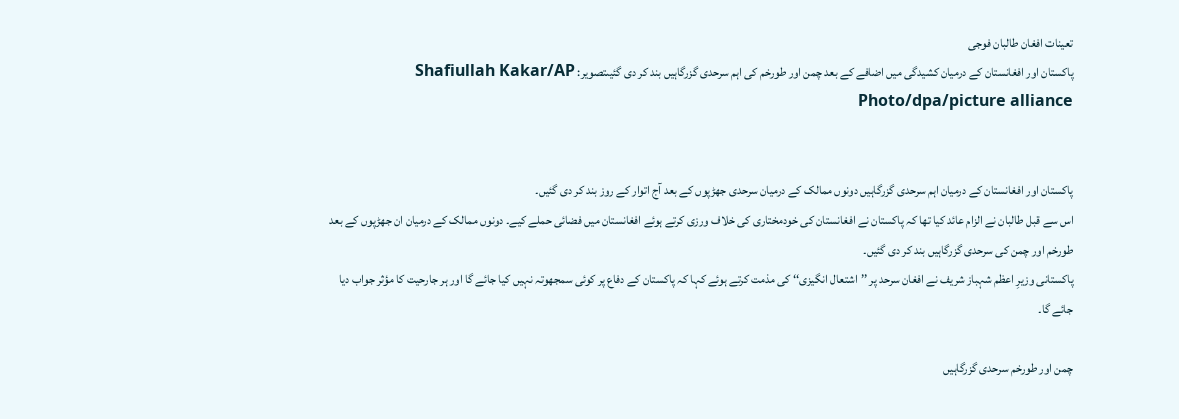تعینات افغان طالبان فوجی
پاکستان اور افغانستان کے درمیان کشیدگی میں اضافے کے بعد چمن اور طورخم کی اہم سرحدی گزرگاہیں بند کر دی گئیںتصویر: Shafiullah Kakar/AP Photo/dpa/picture alliance


پاکستان اور افغانستان کے درمیان اہم سرحدی گزرگاہیں دونوں ممالک کے درمیان سرحدی جھڑپوں کے بعد آج اتوار کے روز بند کر دی گئیں۔
اس سے قبل طالبان نے الزام عائد کیا تھا کہ پاکستان نے افغانستان کی خودمختاری کی خلاف ورزی کرتے ہوئے افغانستان میں فضائی حملے کیے۔ دونوں ممالک کے درمیان ان جھڑپوں کے بعد طورخم اور چمن کی سرحدی گزرگاہیں بند کر دی گئیں۔
پاکستانی وزیرِ اعظم شہباز شریف نے افغان سرحد پر ’’اشتعال انگیزی‘‘ کی مذمت کرتے ہوئے کہا کہ پاکستان کے دفاع پر کوئی سمجھوتہ نہیں کیا جائے گا اور ہر جارحیت کا مؤثر جواب دیا جائے گا۔

چمن اور طورخم سرحدی گزرگاہیں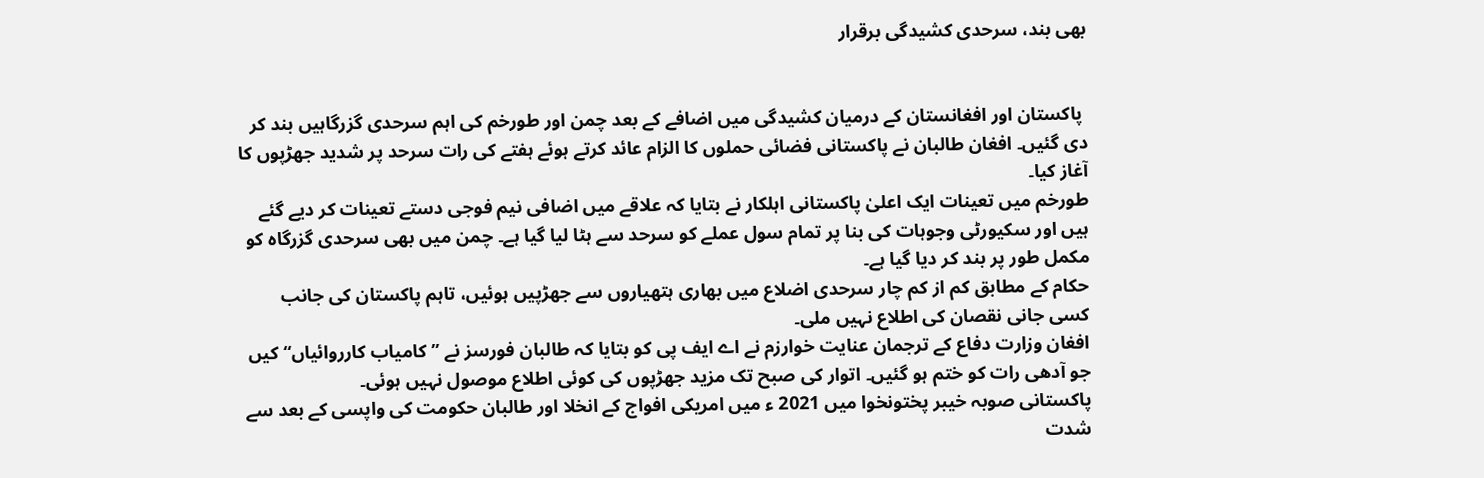بھی بند، سرحدی کشیدگی برقرار


 پاکستان اور افغانستان کے درمیان کشیدگی میں اضافے کے بعد چمن اور طورخم کی اہم سرحدی گزرگاہیں بند کر دی گئیں۔ افغان طالبان نے پاکستانی فضائی حملوں کا الزام عائد کرتے ہوئے ہفتے کی رات سرحد پر شدید جھڑپوں کا آغاز کیا۔
طورخم میں تعینات ایک اعلیٰ پاکستانی اہلکار نے بتایا کہ علاقے میں اضافی نیم فوجی دستے تعینات کر دیے گئے ہیں اور سکیورٹی وجوہات کی بنا پر تمام سول عملے کو سرحد سے ہٹا لیا گیا ہے۔ چمن میں بھی سرحدی گزرگاہ کو مکمل طور پر بند کر دیا گیا ہے۔
حکام کے مطابق کم از کم چار سرحدی اضلاع میں بھاری ہتھیاروں سے جھڑپیں ہوئیں، تاہم پاکستان کی جانب کسی جانی نقصان کی اطلاع نہیں ملی۔
افغان وزارت دفاع کے ترجمان عنایت خوارزم نے اے ایف پی کو بتایا کہ طالبان فورسز نے ’’کامیاب کارروائیاں‘‘ کیں جو آدھی رات کو ختم ہو گئیں۔ اتوار کی صبح تک مزید جھڑپوں کی کوئی اطلاع موصول نہیں ہوئی۔
پاکستانی صوبہ خیبر پختونخوا میں 2021 ء میں امریکی افواج کے انخلا اور طالبان حکومت کی واپسی کے بعد سے شدت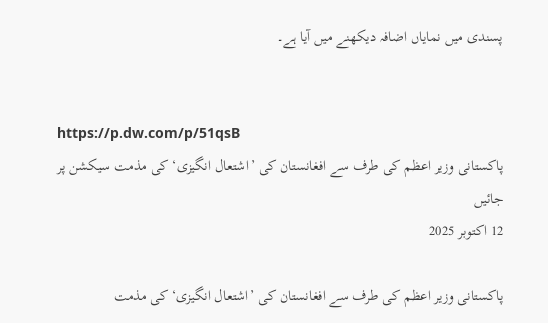پسندی میں نمایاں اضافہ دیکھنے میں آیا ہے۔


https://p.dw.com/p/51qsB
پاکستانی وزیر اعظم کی طرف سے افغانستان کی ’اشتعال انگیزی‘ کی مذمت سیکشن پر جائیں
12 اکتوبر 2025

پاکستانی وزیر اعظم کی طرف سے افغانستان کی ’اشتعال انگیزی‘ کی مذمت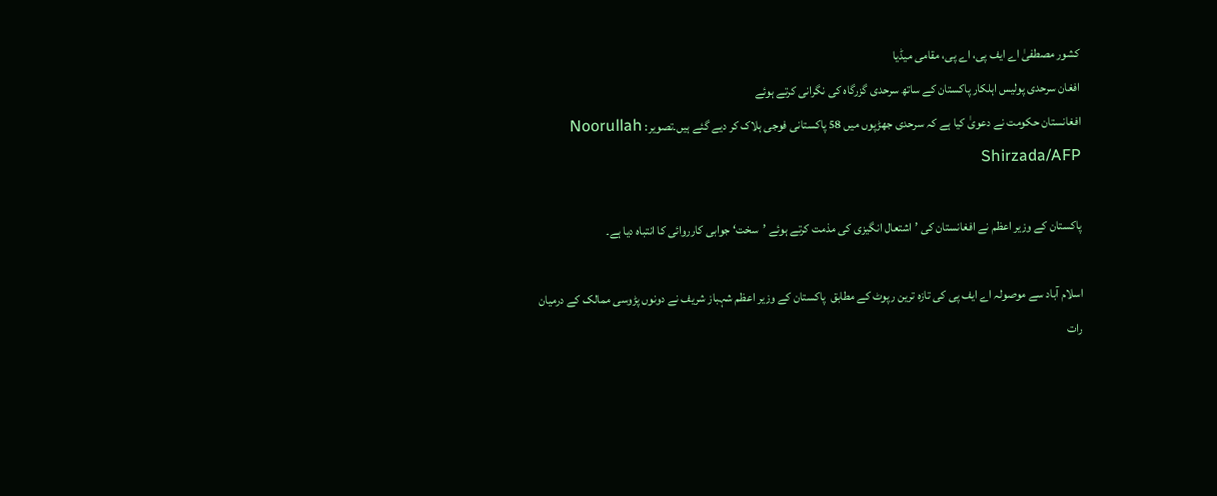کشور مصطفیٰ اے ایف پی، اے پی، مقامی میڈیا
افغان سرحدی پولیس اہلکار پاکستان کے ساتھ سرحدی گزرگاہ کی نگرانی کرتے ہوئے
افغانستان حکومت نے دعویٰ کیا ہے کہ سرحدی جھڑپوں میں 58 پاکستانی فوجی ہلاک کر دیے گئے ہیں۔تصویر: Noorullah Shirzada/AFP

پاکستان کے وزیر اعظم نے افغانستان کی ’اشتعال انگیزی کی مذمت کرتے ہوئے ’سخت‘ جوابی کارروائی کا انتباہ دیا ہے۔

اسلام آباد سے موصولہ اے ایف پی کی تازہ ترین رپوٹ کے مطابق  پاکستان کے وزیر اعظم شہباز شریف نے دونوں پڑوسی ممالک کے درمیان رات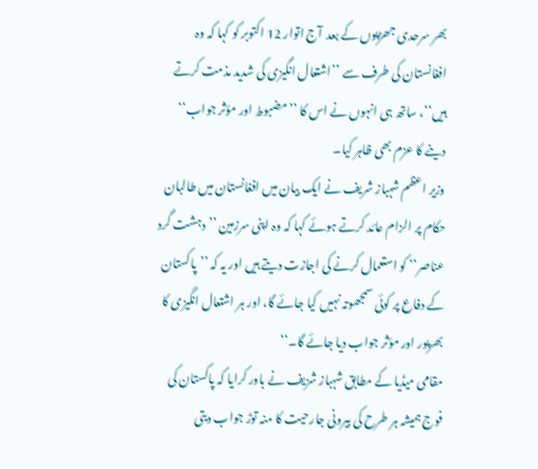بھر سرحدی جھڑپوں کے بعد  آج اتوار 12 اکتوبر کو کہا کہ وہ افغانستان کی طرف سے ’’اشتعال انگیزی کی شدید مذمت کرتے ہیں‘‘، ساتھ ہی انہوں نے اس کا ’’مضبوط اور مؤثر جواب‘‘ دینے کا عزم بھی ظاہر کیا۔
وزیر اعظم شہباز شریف نے ایک بیان میں افغانستان میں طالبان حکام پر الزام عائد کرتے ہوئے کہا کہ وہ اپنی سرزمین ’’دہشت گرد عناصر‘‘ کو استعمال کرنے کی اجازت دیتے ہیں اور یہ کہ ’’پاکستان کے دفاع پر کوئی سمجھوتہ نہیں کیا جائے گا، اور ہر اشتعال انگیزی کا بھرپور اور مؤثر جواب دیا جائے گا۔‘‘
مقامی میڈیا کے مطابق شہباز شزیف نے باور کرایا کہ پاکستان کی فوج ہمیشہ ہر طرح کی بیرونی جارحیت کا منہ توڑ جواب دیتی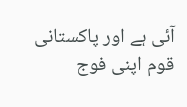آئی ہے اور پاکستانی قوم اپنی فوج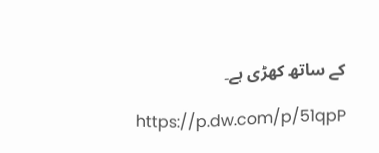کے ساتھ کھڑی ہے۔

https://p.dw.com/p/51qpP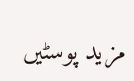مزید پوسٹیں